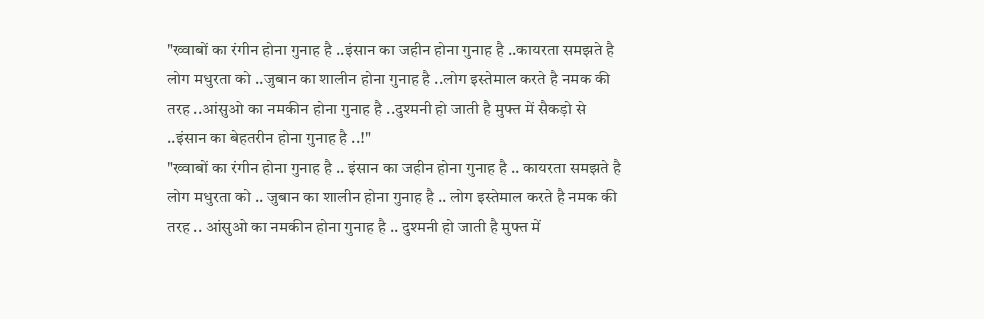"ख्वाबों का रंगीन होना गुनाह है ..इंसान का जहीन होना गुनाह है ..कायरता समझते है लोग मधुरता को ..जुबान का शालीन होना गुनाह है ..लोग इस्तेमाल करते है नमक की तरह ..आंसुओ का नमकीन होना गुनाह है ..दुश्मनी हो जाती है मुफ्त में सैकड़ो से ..इंसान का बेहतरीन होना गुनाह है ..!"
"ख्वाबों का रंगीन होना गुनाह है .. इंसान का जहीन होना गुनाह है .. कायरता समझते है लोग मधुरता को .. जुबान का शालीन होना गुनाह है .. लोग इस्तेमाल करते है नमक की तरह .. आंसुओ का नमकीन होना गुनाह है .. दुश्मनी हो जाती है मुफ्त में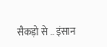सैकड़ो से .. इंसान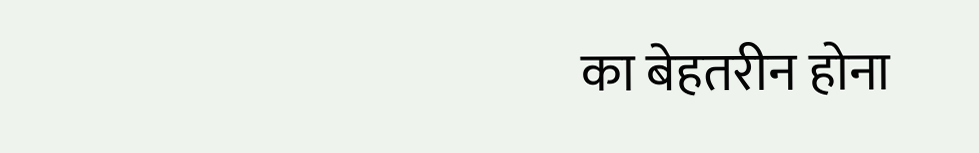का बेहतरीन होना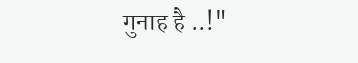गुनाह है ..!"